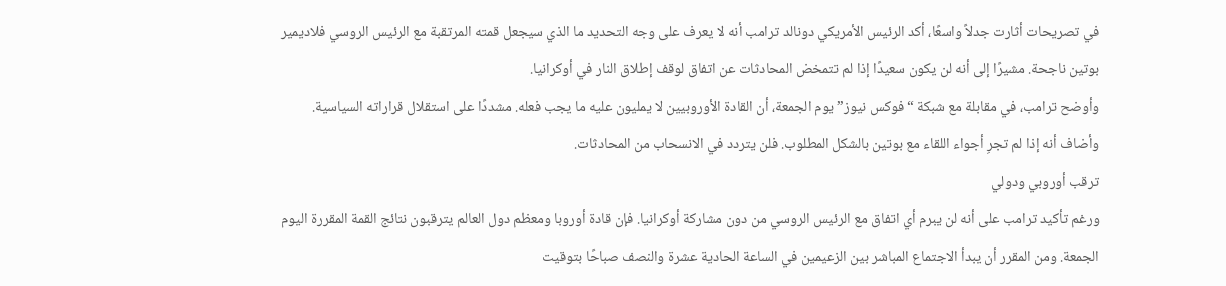في تصريحات أثارت جدلاً واسعًا، أكد الرئيس الأمريكي دونالد ترامب أنه لا يعرف على وجه التحديد ما الذي سيجعل قمته المرتقبة مع الرئيس الروسي فلاديمير بوتين ناجحة. مشيرًا إلى أنه لن يكون سعيدًا إذا لم تتمخض المحادثات عن اتفاق لوقف إطلاق النار في أوكرانيا.
وأوضح ترامب، في مقابلة مع شبكة “فوكس نيوز” يوم الجمعة، أن القادة الأوروبيين لا يمليون عليه ما يجب فعله. مشددًا على استقلال قراراته السياسية. وأضاف أنه إذا لم تجرِ أجواء اللقاء مع بوتين بالشكل المطلوب. فلن يتردد في الانسحاب من المحادثات.
ترقب أوروبي ودولي
ورغم تأكيد ترامب على أنه لن يبرم أي اتفاق مع الرئيس الروسي من دون مشاركة أوكرانيا. فإن قادة أوروبا ومعظم دول العالم يترقبون نتائج القمة المقررة اليوم الجمعة. ومن المقرر أن يبدأ الاجتماع المباشر بين الزعيمين في الساعة الحادية عشرة والنصف صباحًا بتوقيت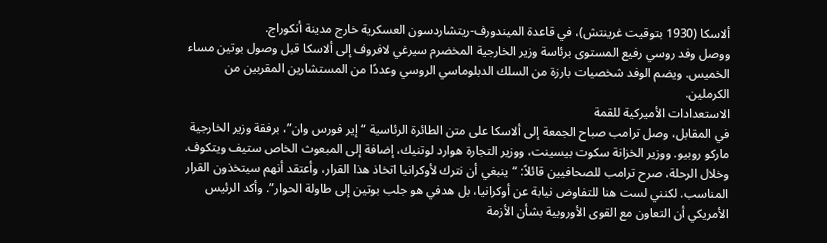ألاسكا (1930 بتوقيت غرينتش)، في قاعدة الميندورف-ريتشاردسون العسكرية خارج مدينة أنكوراج.
ووصل وفد روسي رفيع المستوى برئاسة وزير الخارجية المخضرم سيرغي لافروف إلى ألاسكا قبل وصول بوتين مساء الخميس. ويضم الوفد شخصيات بارزة من السلك الدبلوماسي الروسي وعددًا من المستشارين المقربين من الكرملين.
الاستعدادات الأميركية للقمة
في المقابل، وصل ترامب صباح الجمعة إلى ألاسكا على متن الطائرة الرئاسية “إير فورس وان”، برفقة وزير الخارجية ماركو روبيو. ووزير الخزانة سكوت بيسينت، ووزير التجارة هوارد لوتنيك، إضافة إلى المبعوث الخاص ستيف ويتكوف. وخلال الرحلة، صرح ترامب للصحافيين قائلاً: “ينبغي أن نترك لأوكرانيا اتخاذ هذا القرار، وأعتقد أنهم سيتخذون القرار المناسب. لكنني لست هنا للتفاوض نيابة عن أوكرانيا، بل هدفي هو جلب بوتين إلى طاولة الحوار”. وأكد الرئيس الأمريكي أن التعاون مع القوى الأوروبية بشأن الأزمة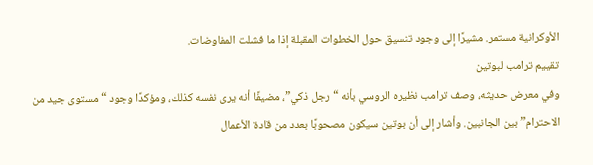الأوكرانية مستمر. مشيرًا إلى وجود تنسيق حول الخطوات المقبلة إذا ما فشلت المفاوضات.
تقييم ترامب لبوتين
وفي معرض حديثه، وصف ترامب نظيره الروسي بأنه “رجل ذكي”، مضيفًا أنه يرى نفسه كذلك، ومؤكدًا وجود “مستوى جيد من الاحترام” بين الجانبين. وأشار إلى أن بوتين سيكون مصحوبًا بعدد من قادة الأعمال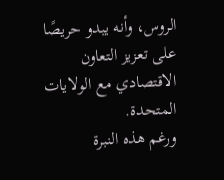الروس، وأنه يبدو حريصًا على تعزيز التعاون الاقتصادي مع الولايات المتحدة.
ورغم هذه النبرة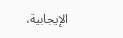الإيجابية،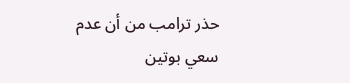حذر ترامب من أن عدم سعي بوتين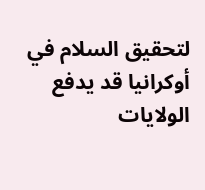لتحقيق السلام في أوكرانيا قد يدفع الولايات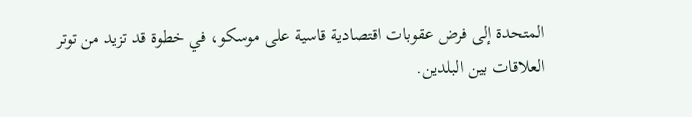المتحدة إلى فرض عقوبات اقتصادية قاسية على موسكو، في خطوة قد تزيد من توتر العلاقات بين البلدين.